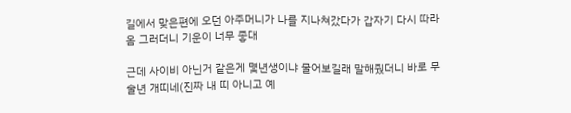길에서 맞은편에 오던 아주머니가 나를 지나쳐갔다가 갑자기 다시 따라옴 그러더니 기운이 너무 좋대

근데 사이비 아닌거 같은게 몇년생이냐 물어보길래 말해줬더니 바로 무술년 개띠네(진짜 내 띠 아니고 예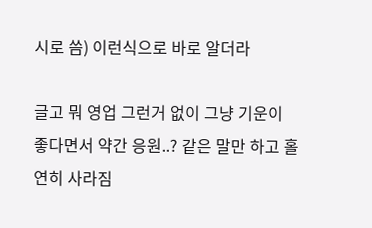시로 씀) 이런식으로 바로 알더라

글고 뭐 영업 그런거 없이 그냥 기운이 좋다면서 약간 응원..? 같은 말만 하고 홀연히 사라짐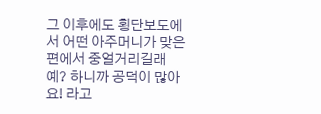그 이후에도 횡단보도에서 어떤 아주머니가 맞은편에서 중얼거리길래 예? 하니까 공덕이 많아요! 라고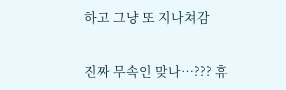하고 그냥 또 지나쳐감


진짜 무속인 맞나…??? 휴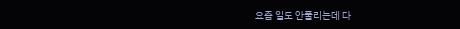요즘 일도 안풀리는데 다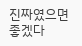진짜였으면 좋겠다